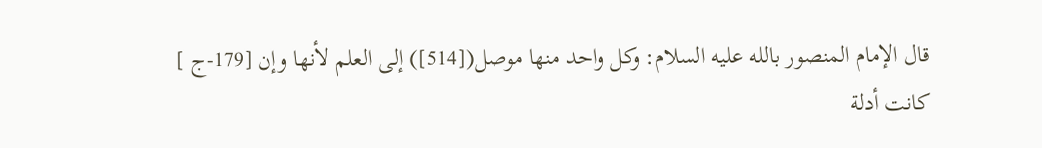قال الإمام المنصور بالله عليه السلام: وكل واحد منها موصل([514]) إلى العلم لأنها وإن [179-ج ] كانت أدلة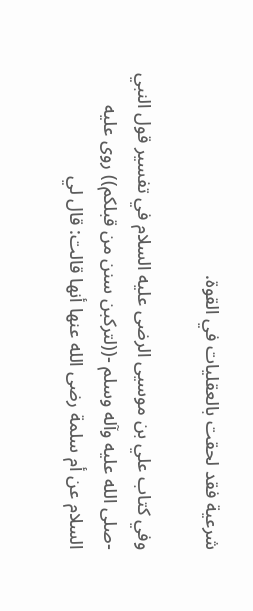شرعية فقد لحقت بالعقليات في القوة.

وفي كتاب علي بن موسيى الرضى عليه السلام في تفسير قول النبي -صلى الله عليه وآله وسلم -((لتركبن سنن من قبلكم)) روى عليه السلام عن أم سلمة رضى الله عنها أنها قالت: قال لي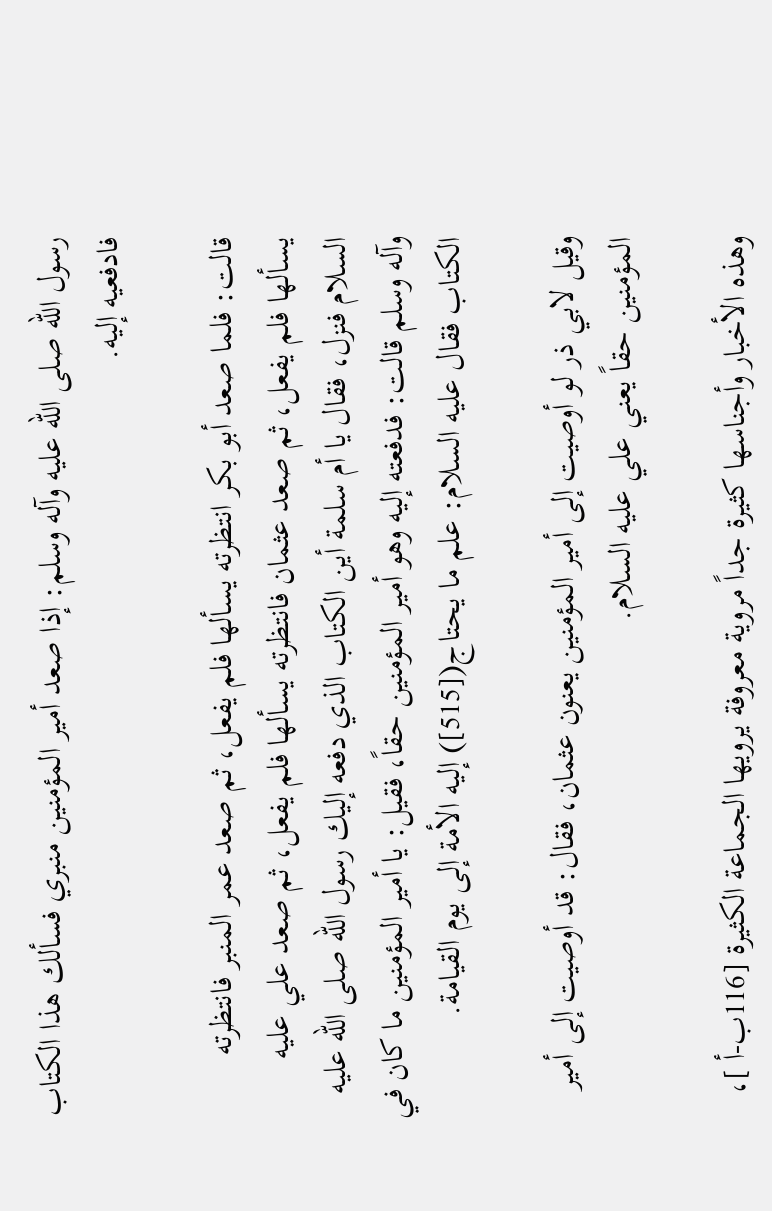رسول الله صلى الله عليه وآله وسلم: إذا صعد أمير المؤمنين منبري فسألك هذا الكتاب فادفعيه إليه.

قالت: فلما صعد أبو بكر انتظرته يسألها فلم يفعل، ثم صعد عمر المنبر فانتظرته يسألها فلم يفعل، ثم صعد عثمان فانتظرته يسألها فلم يفعل، ثم صعد علي عليه السلام فنزل، فقال يا أم سلمة أين الكتاب الذي دفعه إليك رسول الله صلى الله عليه وآله وسلم قالت: فدفعته إليه وهو أمير المؤمنين حقاً، فقيل: يا أمير المؤمنين ما كان في الكتاب فقال عليه السلام: علم ما يحتاج([515]) إليه الأمة إلى يوم القيامة.

وقيل لابي ذر لو أوصيت إلى أمير المؤمنين يعنون عثمان، فقال: قد أوصيت إلى أمير المؤمنين حقاً يعني علي عليه السلام.

وهذه الأخبار وأجناسها كثيرة جداً مروية معروفة يرويها الجماعة الكثيرة [116ب-أ ]،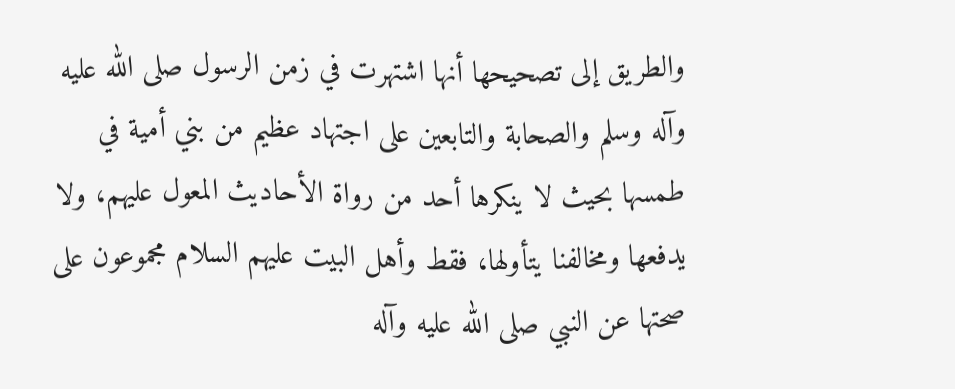والطريق إلى تصحيحها أنها اشتهرت في زمن الرسول صلى الله عليه وآله وسلم والصحابة والتابعين على اجتهاد عظيم من بني أمية في طمسها بحيث لا ينكرها أحد من رواة الأحاديث المعول عليهم، ولا يدفعها ومخالفنا يتأولها، فقط وأهل البيت عليهم السلام مجموعون على صحتها عن النبي صلى الله عليه وآله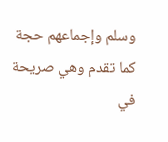وسلم وإجماعهم حجة كما تقدم وهي صريحة في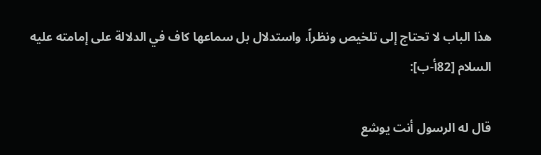هذا الباب لا تحتاج إلى تلخيص ونظراً، واستدلال بل سماعها كاف في الدلالة على إمامته عليه السلام [82أ-ب]:

قال له الرسول أنت يوشع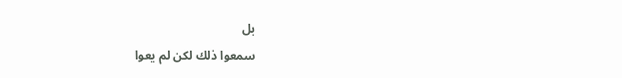بل
سمعوا ذلك لكن لم يعوا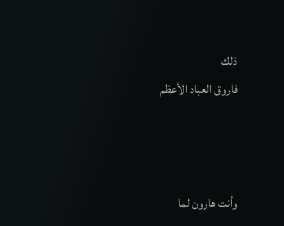ذلك
فاروق العباد الأعظم



وأنت هارون لما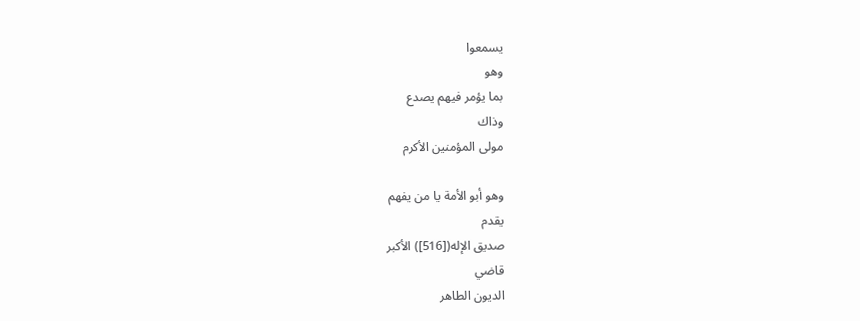يسمعوا
وهو
بما يؤمر فيهم يصدع
وذاك
مولى المؤمنين الأكرم

وهو أبو الأمة يا من يفهم
يقدم
صديق الإله([516]) الأكبر
قاضي
الديون الطاهر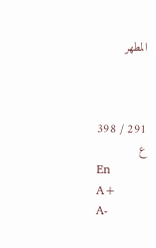المطهر



291 / 398
ع
En
A+
A-